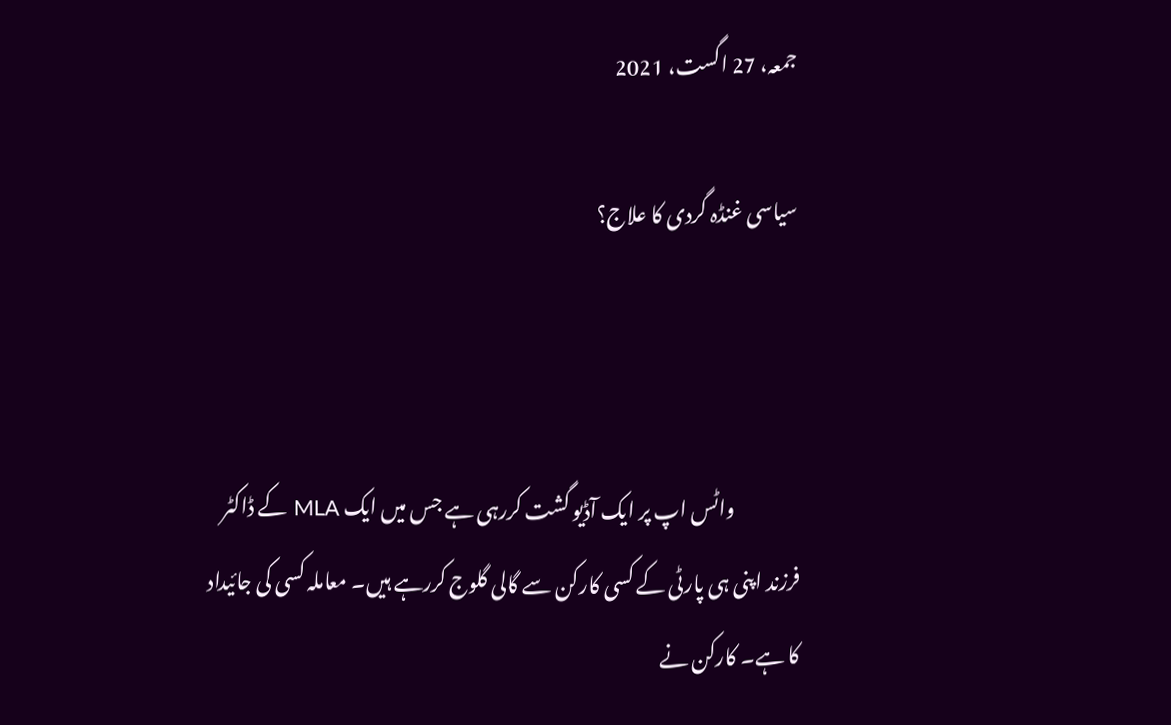جمعہ، 27 اگست، 2021

سیاسی غنڈہ گردی کا علاج؟



                واٹس اپ پر ایک آڈیو گشت کررہی ہے جس میں ایک MLA کے ڈاکٹر فرزند اپنی ہی پارٹی کے کسی کارکن سے گالی گلوج کررہے ہیں۔ معاملہ کسی کی جائیداد کا ہے۔ کارکن نے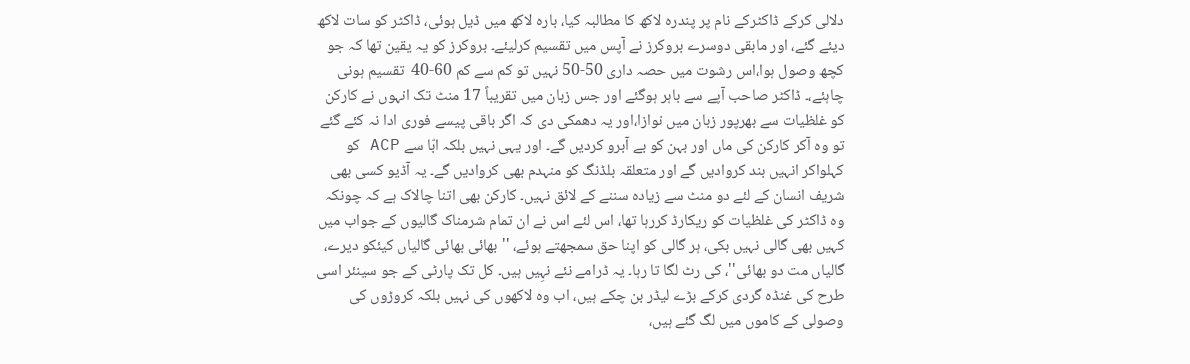دلالی کرکے ڈاکٹرکے نام پر پندرہ لاکھ کا مطالبہ کیا، بارہ لاکھ میں ڈیل ہوئی، ڈاکٹر کو سات لاکھ دیئے گئے، اور مابقی دوسرے بروکرز نے آپس میں تقسیم کرلیئے۔ بروکرز کو یہ یقین تھا کہ جو کچھ وصول ہوا،اس رشوت میں حصہ داری 50-50 نہیں تو کم سے کم 60-40  تقسیم ہونی چاہئے،۔ ڈاکٹر صاحب آپے سے باہر ہوگئے اور جس زبان میں تقریباً 17 منٹ تک انہوں نے کارکن کو غلظیات سے بھرپور زبان میں نوازا،اور یہ دھمکی دی کہ اگر باقی پیسے فوری ادا نہ کئے گئے تو وہ آکر کارکن کی ماں اور بہن کو بے آبرو کردیں گے۔ اور یہی نہیں بلکہ ابّا سے ACP کو کہلواکر انہیں بند کروادیں گے اور متعلقہ بلڈنگ کو منہدم بھی کروادیں گے۔ یہ آڈیو کسی بھی شریف انسان کے لئے دو منٹ سے زیادہ سننے کے لائق نہیں۔ کارکن بھی اتنا چالاک ہے کہ چونکہ وہ ڈاکٹر کی غلظیات کو ریکارڈ کررہا تھا، اس لئے اس نے ان تمام شرمناک گالیوں کے جواب میں کہیں بھی گالی نہیں بکی، ہر گالی کو اپنا حق سمجھتے ہوئے، ''بھائی بھائی گالیاں کیئکو دیرے، گالیاں مت دو بھائی''، کی رٹ لگا تا رہا۔ یہ ڈرامے نئے نہِیں ہیں۔ کل تک پارٹی کے جو سینئر اسی طرح کی غنڈہ گردی کرکے بڑے لیڈر بن چکے ہیں، اب وہ لاکھوں کی نہیں بلکہ کروڑوں کی وصولی کے کاموں میں لگ گئے ہیں،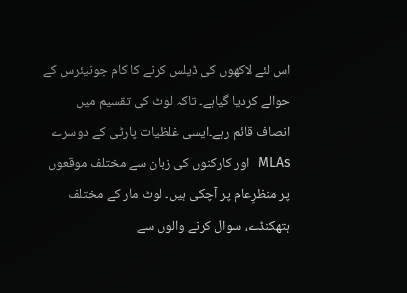اس لئے لاکھوں کی ڈیلس کرنے کا کام جونیئرس کے حوالے کردیا گیاہے۔ تاکہ لوٹ کی تقسیم میں انصاف قائم رہے۔ایسی غلظیات پارٹی کے دوسرے MLAs  اور کارکنوں کی زبان سے مختلف موقعوں پر منظرِعام پر آچکی ہیں۔ لوٹ مار کے مختلف ہتھکنڈے، سوال کرنے والوں سے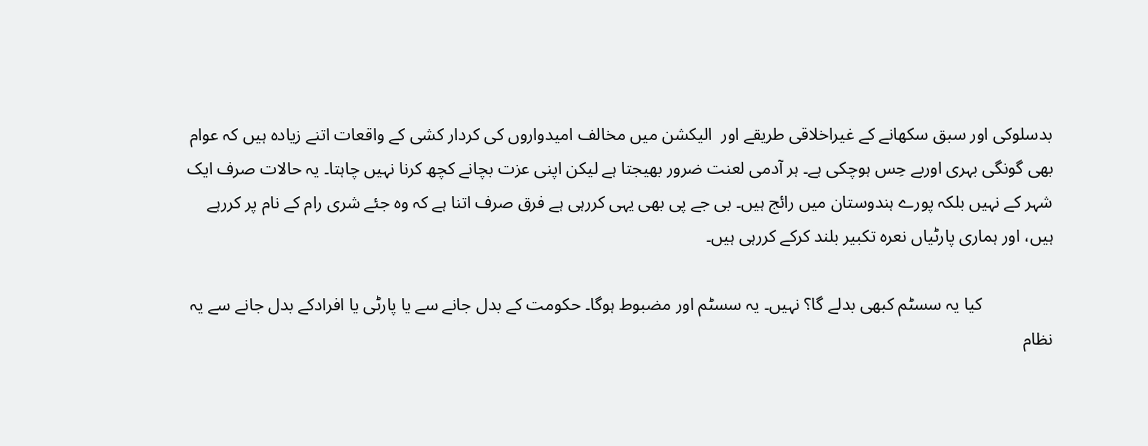بدسلوکی اور سبق سکھانے کے غیراخلاقی طریقے اور  الیکشن میں مخالف امیدواروں کی کردار کشی کے واقعات اتنے زیادہ ہیں کہ عوام بھی گونگی بہری اوربے حِس ہوچکی ہے۔ ہر آدمی لعنت ضرور بھیجتا ہے لیکن اپنی عزت بچانے کچھ کرنا نہیں چاہتا۔ یہ حالات صرف ایک شہر کے نہیں بلکہ پورے ہندوستان میں رائج ہیں۔ بی جے پی بھی یہی کررہی ہے فرق صرف اتنا ہے کہ وہ جئے شری رام کے نام پر کررہے ہیں، اور ہماری پارٹیاں نعرہ تکبیر بلند کرکے کررہی ہیں۔

                کیا یہ سسٹم کبھی بدلے گا؟ نہیں۔ یہ سسٹم اور مضبوط ہوگا۔ حکومت کے بدل جانے سے یا پارٹی یا افرادکے بدل جانے سے یہ نظام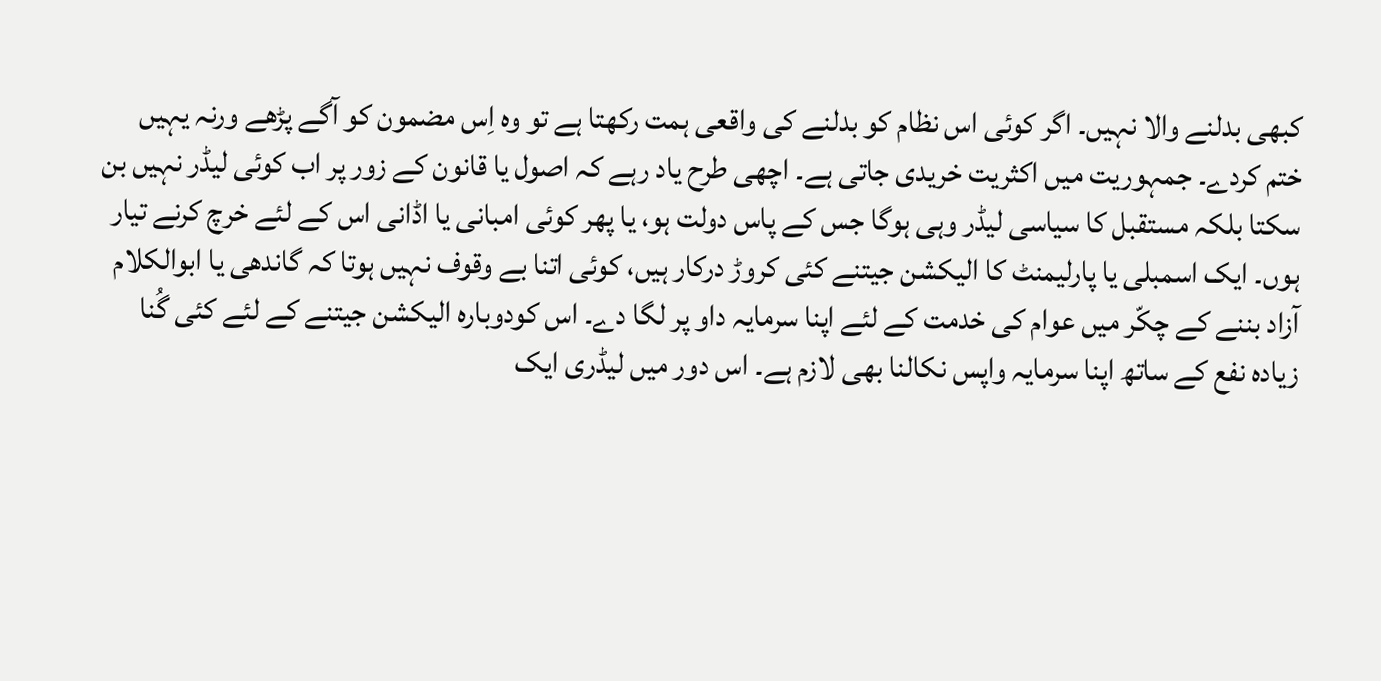کبھی بدلنے والا نہیں۔ اگر کوئی اس نظام کو بدلنے کی واقعی ہمت رکھتا ہے تو وہ اِس مضمون کو آگے پڑھے ورنہ یہیں ختم کردے۔ جمہوریت میں اکثریت خریدی جاتی ہے۔ اچھی طرح یاد رہے کہ اصول یا قانون کے زور پر اب کوئی لیڈر نہیں بن سکتا بلکہ مستقبل کا سیاسی لیڈر وہی ہوگا جس کے پاس دولت ہو، یا پھر کوئی امبانی یا اڈانی اس کے لئے خرچ کرنے تیار ہوں۔ ایک اسمبلی یا پارلیمنٹ کا الیکشن جیتنے کئی کروڑ درکار ہیں، کوئی اتنا بے وقوف نہیں ہوتا کہ گاندھی یا ابوالکلام آزاد بننے کے چکّر میں عوام کی خدمت کے لئے اپنا سرمایہ داو پر لگا دے۔ اس کودوبارہ الیکشن جیتنے کے لئے کئی گُنا زیادہ نفع کے ساتھ اپنا سرمایہ واپس نکالنا بھی لازم ہے۔ اس دور میں لیڈری ایک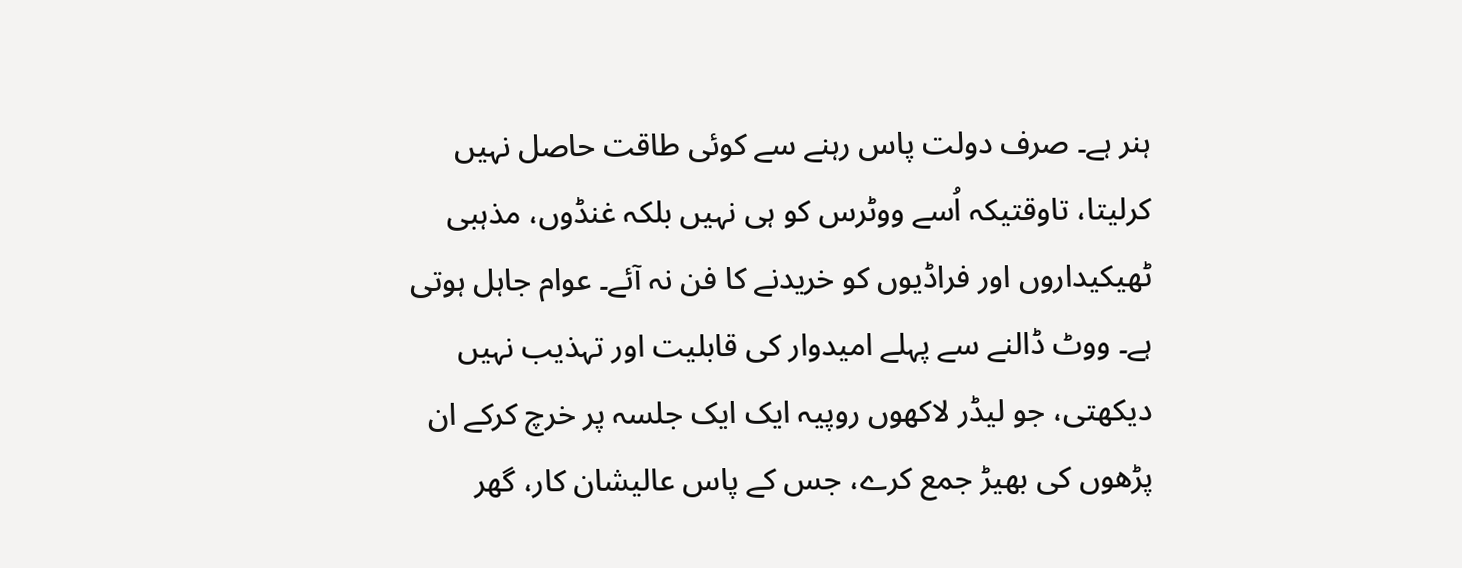ہنر ہے۔ صرف دولت پاس رہنے سے کوئی طاقت حاصل نہیں کرلیتا، تاوقتیکہ اُسے ووٹرس کو ہی نہیں بلکہ غنڈوں، مذہبی ٹھیکیداروں اور فراڈیوں کو خریدنے کا فن نہ آئے۔ عوام جاہل ہوتی ہے۔ ووٹ ڈالنے سے پہلے امیدوار کی قابلیت اور تہذیب نہیں دیکھتی، جو لیڈر لاکھوں روپیہ ایک ایک جلسہ پر خرچ کرکے ان پڑھوں کی بھیڑ جمع کرے، جس کے پاس عالیشان کار، گھر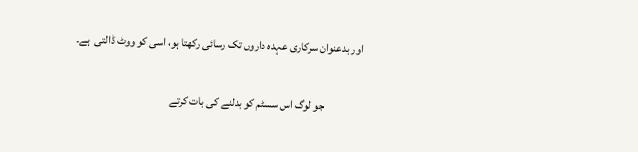اور بدعنوان سرکاری عہدہ داروں تک رسائی رکھتا ہو، اسی کو ووٹ ڈالتی  ہے۔

                جو لوگ اس سسٹم کو بدلنے کی بات کرتے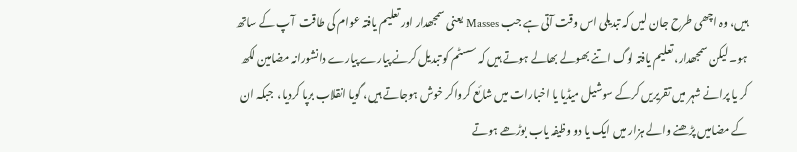ہیں، وہ اچھی طرح جان لیں کہ تبدیلی اس وقت آتی ہے جب Masses یعنی سمجھدار اور تعلیم یافتہ عوام کی طاقت  آپ کے ساتھ ہو۔ لیکن سمجھدار، تعلیم یافتہ لوگ اتنے بھولے بھالے ہوتے ہیں کہ سسٹم کو تبدیل کرنے پیارے پیارے دانشورانہ مضامین لکھ کر یا پرانے شہر میں تقریریں کرکے سوشیل میڈیا یا اخبارات میں شائع کرواکر خوش ہوجاتے ہیں، گویا انقلاب برپا کردیا،  جبکہ ان کے مضامیں پڑھنے والے ہزار میں ایک یا دو وظیفہ یاب بوڑھے ہوتے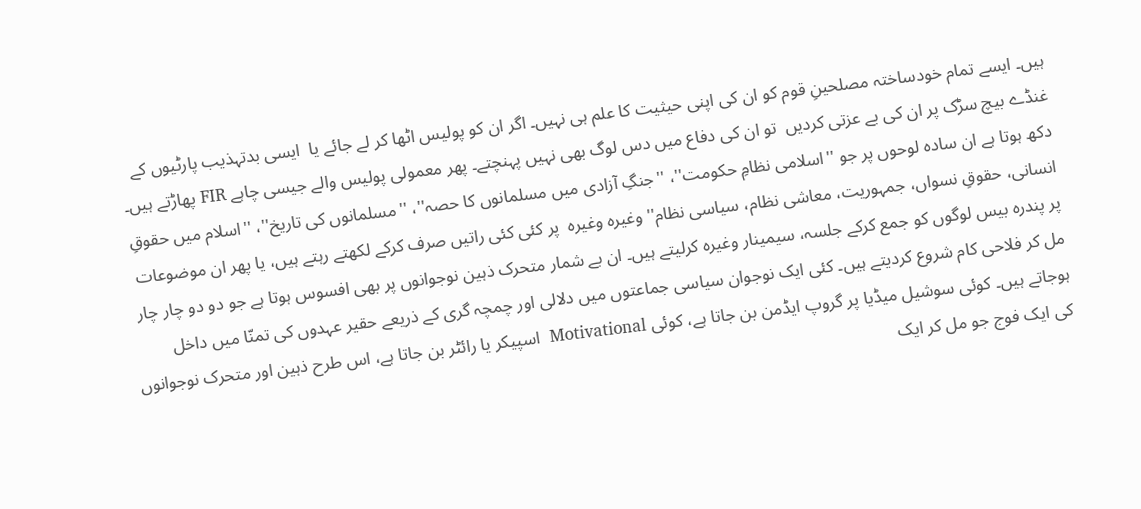ہیں۔ ایسے تمام خودساختہ مصلحینِ قوم کو ان کی اپنی حیثیت کا علم ہی نہیں۔ اگر ان کو پولیس اٹھا کر لے جائے یا  ایسی بدتہذیب پارٹیوں کے غنڈے بیچ سڑک پر ان کی بے عزتی کردیں  تو ان کی دفاع میں دس لوگ بھی نہیں پہنچتے۔ پھر معمولی پولیس والے جیسی چاہے FIR پھاڑتے ہیں۔ دکھ ہوتا ہے ان سادہ لوحوں پر جو ''اسلامی نظامِ حکومت''، ''جنگِ آزادی میں مسلمانوں کا حصہ''، ''مسلمانوں کی تاریخ''، ''اسلام میں حقوقِ انسانی، حقوقِ نسواں، جمہوریت، معاشی نظام، سیاسی نظام'' وغیرہ وغیرہ  پر کئی کئی راتیں صرف کرکے لکھتے رہتے ہیں، یا پھر ان موضوعات پر پندرہ بیس لوگوں کو جمع کرکے جلسہ، سیمینار وغیرہ کرلیتے ہیں۔ ان بے شمار متحرک ذہین نوجوانوں پر بھی افسوس ہوتا ہے جو دو دو چار چار مل کر فلاحی کام شروع کردیتے ہیں۔ کئی ایک نوجوان سیاسی جماعتوں میں دلالی اور چمچہ گری کے ذریعے حقیر عہدوں کی تمنّا میں داخل ہوجاتے ہیں۔ کوئی سوشیل میڈیا پر گروپ ایڈمن بن جاتا ہے، کوئی Motivational  اسپیکر یا رائٹر بن جاتا ہے، اس طرح ذہین اور متحرک نوجوانوں کی ایک فوج جو مل کر ایک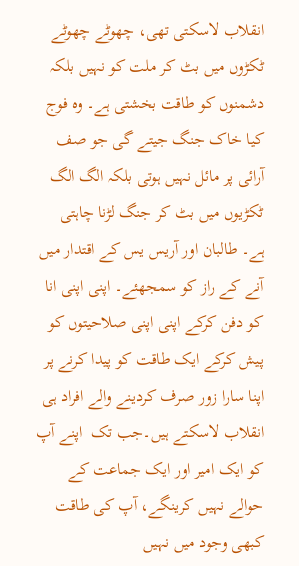انقلاب لاسکتی تھی، چھوٹے چھوٹے ٹکڑوں میں بٹ کر ملت کو نہیں بلکہ دشمنوں کو طاقت بخشتی ہے۔ وہ فوج کیا خاک جنگ جیتے گی جو صف آرائی پر مائل نہیں ہوتی بلکہ الگ الگ ٹکڑیوں میں بٹ کر جنگ لڑنا چاہتی ہے۔ طالبان اور آریس یس کے اقتدار میں آنے کے راز کو سمجھئے۔ اپنی اپنی انا کو دفن کرکے اپنی اپنی صلاحیتوں کو پیش کرکے ایک طاقت کو پیدا کرنے پر اپنا سارا زور صرف کردینے والے افراد ہی انقلاب لاسکتے ہیں۔جب تک  اپنے آپ کو ایک امیر اور ایک جماعت کے حوالے نہیں کرینگے، آپ کی طاقت کبھی وجود میں نہیں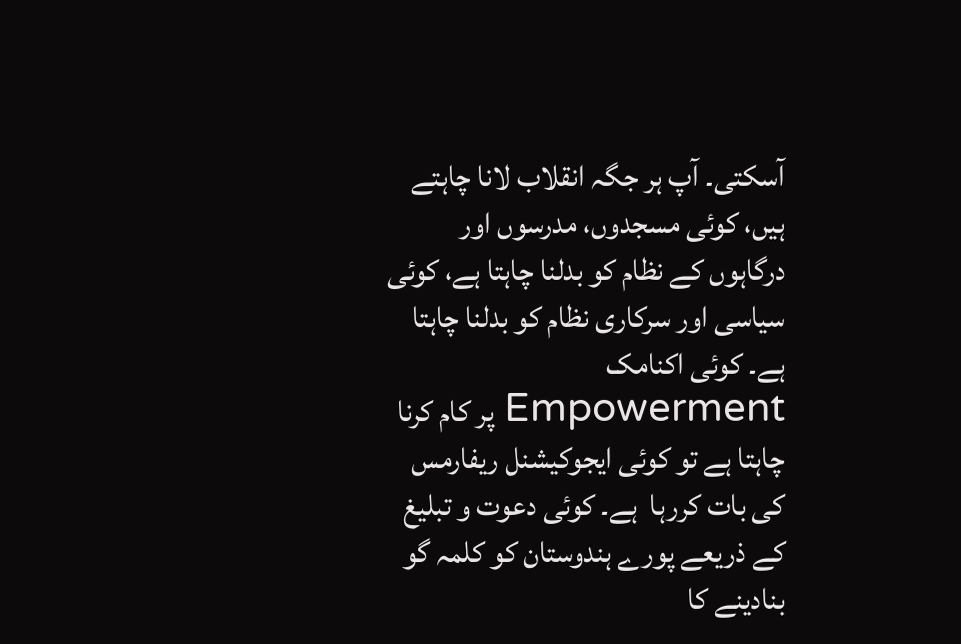آسکتی۔ آپ ہر جگہ انقلاب لانا چاہتے ہیں، کوئی مسجدوں، مدرسوں اور درگاہوں کے نظام کو بدلنا چاہتا ہے، کوئی سیاسی اور سرکاری نظام کو بدلنا چاہتا ہے۔ کوئی اکنامک Empowerment پر کام کرنا چاہتا ہے تو کوئی ایجوکیشنل ریفارمس کی بات کررہا  ہے۔ کوئی دعوت و تبلیغ کے ذریعے پورے ہندوستان کو کلمہ گو بنادینے کا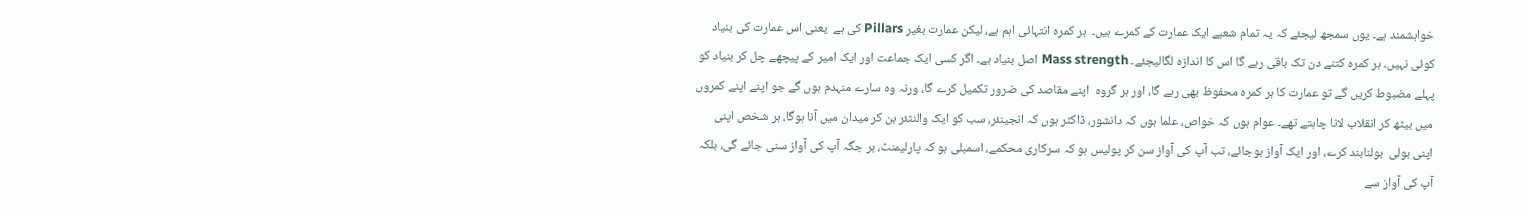خواہشمند ہے۔ یوں سمجھ لیجئے کہ یہ تمام شعبے ایک عمارت کے کمرے ہیں۔  ہر کمرہ انتہائی اہم ہے، لیکن عمارت بغیر Pillars کی ہے  یعنی اس عمارت کی بنیاد کوئی نہیں۔ ہر کمرہ کتنے دن تک باقی رہے گا اس کا اندازہ لگالیجئے۔ Mass strength اصل بنیاد ہے۔ اگر کسی ایک جماعت اور ایک امیر کے پیچھے چل کر بنیاد کو پہلے مضبوط کریں گے تو عمارت کا ہر کمرہ محفوظ بھی رہے گا، اور ہر گروہ  اپنے مقاصد کی ضرور تکمیل کرے گا، ورنہ وہ سارے منہدم ہوں گے جو اپنے اپنے کمروں میں بیٹھ کر انقلاب لانا چاہتے تھے۔ عوام ہوں کہ خواص، علما ہوں کہ دانشور، ڈاکٹر ہوں کہ انجینئر، سب کو ایک والنٹئر بن کر میدان میں آنا ہوگا، ہر شخص اپنی اپنی بولی  بولنابند کرے، اور ایک آواز ہوجائے، تب آپ کی آواز سن کر پولیس ہو کہ سرکاری محکمے، اسمبلی ہو کہ پارلیمنٹ، ہر جگہ آپ کی آواز سنی جائے گی، بلکہ آپ کی آواز سے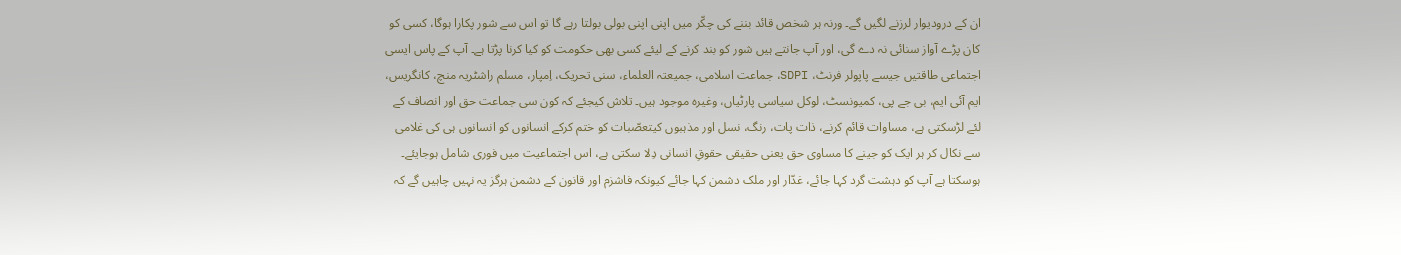ان کے درودیوار لرزنے لگیں گے۔ ورنہ ہر شخص قائد بننے کی چکّر میں اپنی اپنی بولی بولتا رہے گا تو اس سے شور پکارا ہوگا، کسی کو کان پڑے آواز سنائی نہ دے گی، اور آپ جانتے ہیں شور کو بند کرنے کے لیئے کسی بھی حکومت کو کیا کرنا پڑتا ہے۔ آپ کے پاس ایسی اجتماعی طاقتیں جیسے پاپولر فرنٹ، SDPI، جماعت اسلامی، جمیعتہ العلماء، سنی تحریک، اِمپار، مسلم راشٹریہ منچ، کانگریس، ایم آئی ایم، بی جے پی، کمیونسٹ، لوکل سیاسی پارٹیاں، وغیرہ موجود ہیں۔ تلاش کیجئے کہ کون سی جماعت حق اور انصاف کے لئے لڑسکتی ہے، مساوات قائم کرنے، ذات پات، رنگ، نسل اور مذہبوں کیتعصّبات کو ختم کرکے انسانوں کو انسانوں ہی کی غلامی سے نکال کر ہر ایک کو جینے کا مساوی حق یعنی حقیقی حقوقِ انسانی دِلا سکتی ہے، اس اجتماعیت میں فوری شامل ہوجایئے۔ ہوسکتا ہے آپ کو دہشت گرد کہا جائے، غدّار اور ملک دشمن کہا جائے کیونکہ فاشزم اور قانون کے دشمن ہرگز یہ نہیں چاہیں گے کہ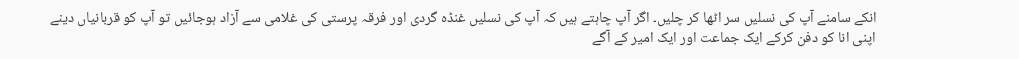انکے سامنے آپ کی نسلیں سر اٹھا کر چلیں۔ اگر آپ چاہتے ہیں کہ آپ کی نسلیں غنڈہ گردی اور فرقہ پرستی کی غلامی سے آزاد ہوجائیں تو آپ کو قربانیاں دینے اپنی انا کو دفن کرکے ایک جماعت اور ایک امیر کے آگے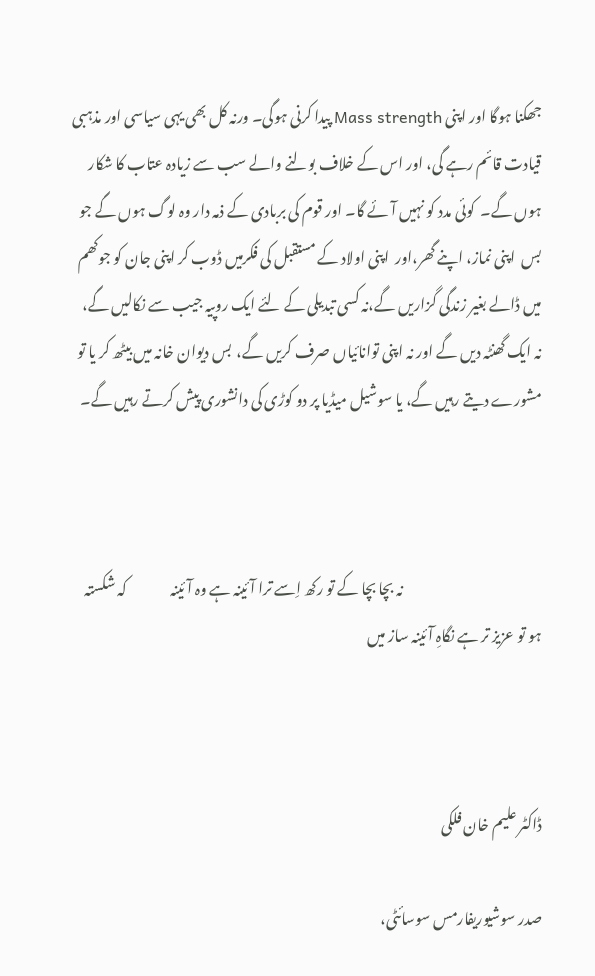جھکنا ہوگا اور اپنی Mass strength پیدا کرنی ہوگی۔ ورنہ کل بھی یہی سیاسی اور مذہبی قیادت قائم رہے گی، اور اس کے خلاف بولنے والے سب سے زیادہ عتاب کا شکار ہوں گے۔  کوئی مدد کو نہیں آئے گا۔ اور قوم کی بربادی کے ذمہ دار وہ لوگ ہوں گے جو بس  اپنی نماز، اپنے گھر،اور  اپنی اولاد کے مستقبل کی فکرمیں ڈوب کر اپنی جان کو جوکھم میں ڈالے بغیر زندگی گزاریں گے،نہ کسی تبدیلی کے لئے ایک روپیہ جیب سے نکالیں گے، نہ ایک گھنٹہ دیں گے اور نہ اپنی توانائیاں صرف کریں گے،  بس دیوان خانہ میں بیٹھ کر یا تو مشورے دیتے رہیں گے، یا سوشیل میڈیا پر دو کوڑی کی دانشوری پیش کرتے رہیں گے۔



                                                نہ بچا بچا کے تو رکھ اِسے ترا آئینہ ہے وہ آئینہ               کہ شکستہ ہو تو عزیز تر ہے نگاہِ آئینہ ساز میں



ڈاکٹر علیم خان فلکی

صدر سوشیوریفارمس سوسائٹی،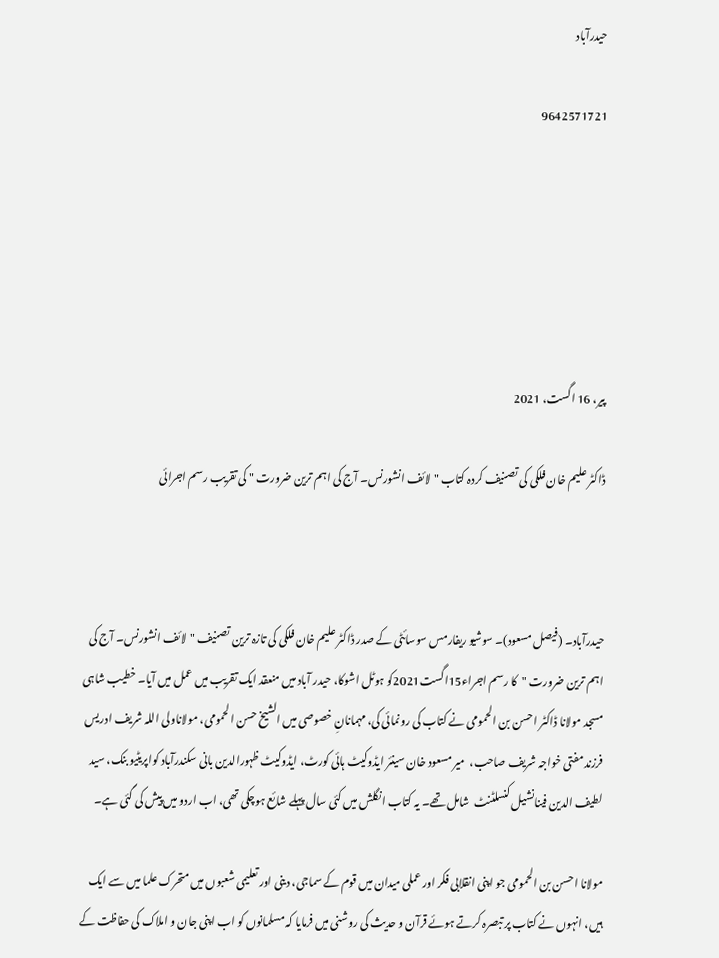حیدرآباد

9642571721






پیر، 16 اگست، 2021

ڈاکٹر علیم خان فلکی کی تصنیف کردہ کتاب "لائف انشورنس۔ آج کی اہم ترین ضرورت " کی تقریب رسم اجرائی



حیدرآباد۔ (فیصل مسعود)۔ سوشیو ریفارمس سوسائٹی کے صدر ڈاکٹر علیم خان فلکی کی تازہ ترین تصنیف "لائف انشورنس۔ آج کی اہم ترین ضرورت "کا رسم اجراء15اگست2021کو ہوٹل اشوکا، حیدر آباد میں منعقد ایک تقریب میں عمل میں آیا۔ خطیب شاہی مسجد مولانا ڈاکٹر احسن بن الحمومی نے کتاب کی رونمائی کی، مہمانانِ خصوصی میں الشیخ حسن الحمومی، مولاناولی اللہ شریف ادریس فرزند مفتی خواجہ شریف صاحب،  میر مسعود خان سینئر ایڈوکیٹ ہائی کورٹ، ایڈوکیٹ ظہورالدین بانی سکندرآباد کواپریٹیو بنک، سید لطیف الدین فینانشیل کنسلٹنٹ  شامل تھے۔ یہ کتاب انگلش میں کئی سال پہلے شائع ہوچکی تھی، اب اردو میں پیش کی گئی ہے۔

مولانا احسن بن الحمومی جو اپنی انقلابی فکر اور عملی میدان میں قوم کے سماجی، دینی اور تعلیمی شعبوں میں متحرک علما میں سے ایک ہیں، انہوں نے کتاب پر تبصرہ کرتے ہوئے قرآن و حدیث کی روشنی میں فرمایا کہ مسلمانوں کو اب اپنی جان و املاک کی حفاظت کے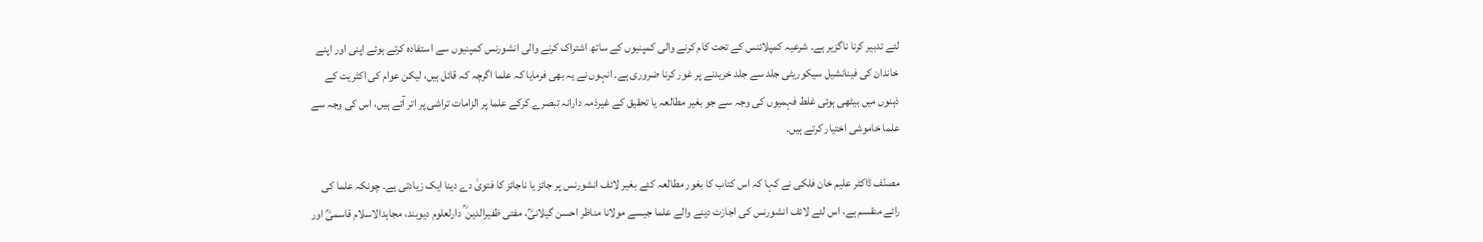لئے تدبیر کرنا ناگزیر ہے۔ شرعیہ کمپلائنس کے تحت کام کرنے والی کمپنیوں کے ساتھ اشتراک کرنے والی انشورنس کمپنیوں سے استفادہ کرتے ہوئے اپنی اور اپنے خاندان کی فینانشیل سیکوریٹی جلد سے جلد خریدنے پر غور کرنا ضروری ہے۔ انہوں نے یہ بھی فرمایا کہ علما اگرچہ کہ قائل ہیں، لیکن عوام کی اکثریت کے ذہنوں میں بیٹھی ہوئی غلط فہمیوں کی وجہ سے جو بغیر مطالعہ یا تحقیق کے غیرذمہ دارانہ تبصرے کرکے علما پر الزامات تراشی پر اتر آتے ہیں، اس کی وجہ سے علما خاموشی اختیار کرتے ہیں۔

مصنّف ڈاکٹر علیم خان فلکی نے کہا کہ اس کتاب کا بغور مطالعہ کئے بغیر لائف انشورنس پر جائز یا ناجائز کا فتویٰ دے دینا ایک زیادتی ہے۔ چونکہ علما کی رائے منقسم ہے، اس لئے لائف انشورنس کی اجازت دینے والے علما جیسے مولانا مناظر احسن گیلانیؒ، مفتی ظفیرالدین ؒ دارلعلوم دیوبند، مجاہدالاسلام قاسمیؒ اور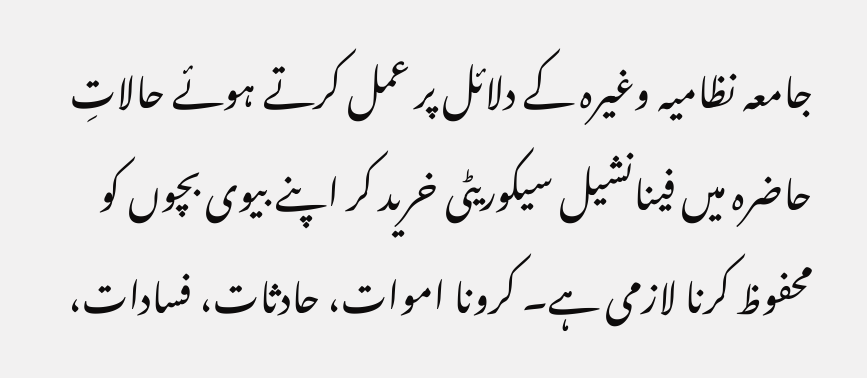جامعہ نظامیہ وغیرہ کے دلائل پر عمل کرتے ہوئے حالاتِ حاضرہ میں فینانشیل سیکوریٹی خرید کر اپنے بیوی بچوں کو محفوظ کرنا لازمی ہے۔ کرونا اموات، حادثات، فسادات،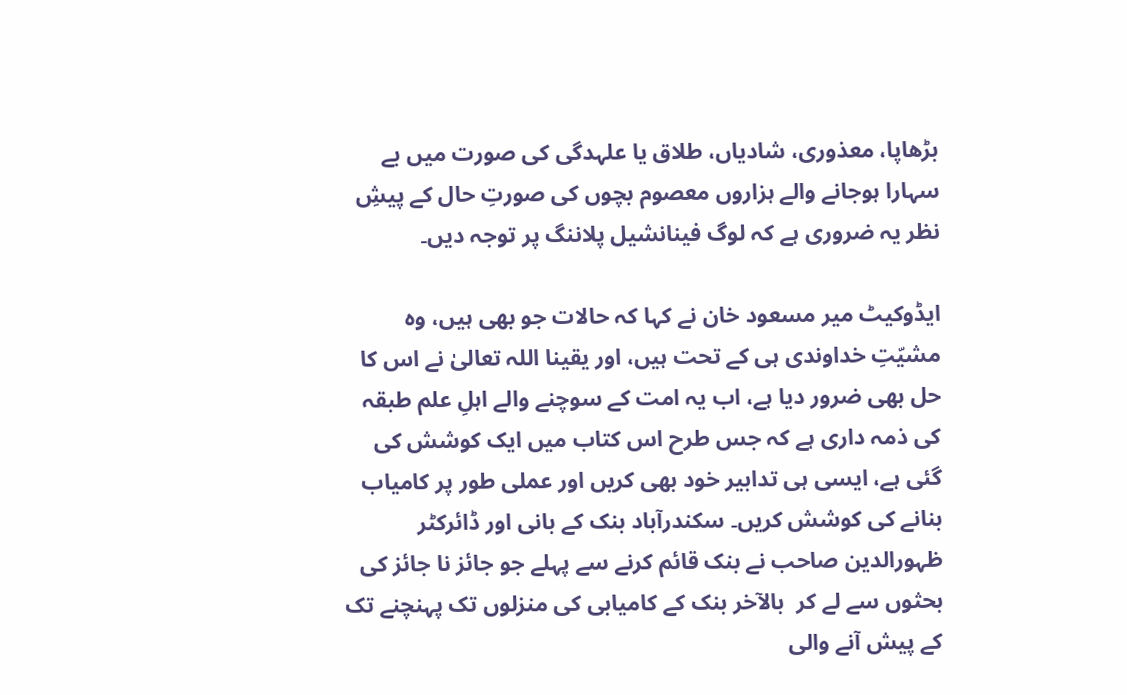بڑھاپا، معذوری، شادیاں، طلاق یا علہدگی کی صورت میں بے سہارا ہوجانے والے ہزاروں معصوم بچوں کی صورتِ حال کے پیشِ نظر یہ ضروری ہے کہ لوگ فینانشیل پلاننگ پر توجہ دیں۔

ایڈوکیٹ میر مسعود خان نے کہا کہ حالات جو بھی ہیں، وہ مشیّتِ خداوندی ہی کے تحت ہیں، اور یقینا اللہ تعالیٰ نے اس کا حل بھی ضرور دیا ہے، اب یہ امت کے سوچنے والے اہلِ علم طبقہ کی ذمہ داری ہے کہ جس طرح اس کتاب میں ایک کوشش کی گئی ہے، ایسی ہی تدابیر خود بھی کریں اور عملی طور پر کامیاب بنانے کی کوشش کریں۔ سکندرآباد بنک کے بانی اور ڈائرکٹر ظہورالدین صاحب نے بنک قائم کرنے سے پہلے جو جائز نا جائز کی بحثوں سے لے کر  بالآخر بنک کے کامیابی کی منزلوں تک پہنچنے تک کے پیش آنے والی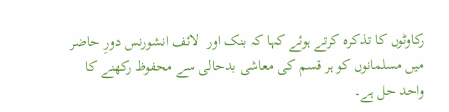رکاوٹوں کا تذکرہ کرتے ہوئے کہا کہ بنک اور  لائف انشورنس دورِ حاضر میں مسلمانوں کو ہر قسم کی معاشی بدحالی سے محفوظ رکھنے کا واحد حل ہے۔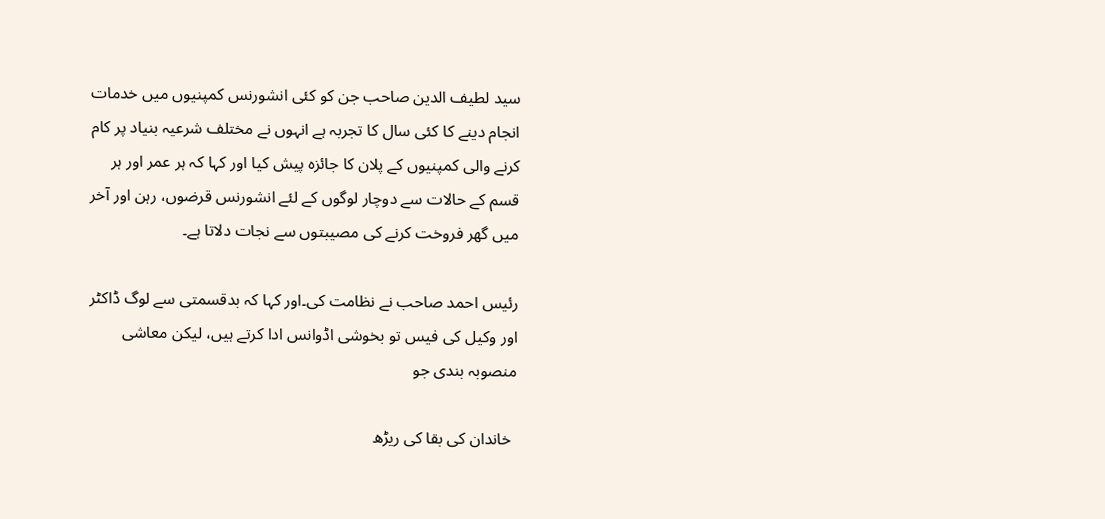سید لطیف الدین صاحب جن کو کئی انشورنس کمپنیوں میں خدمات انجام دینے کا کئی سال کا تجربہ ہے انہوں نے مختلف شرعیہ بنیاد پر کام کرنے والی کمپنیوں کے پلان کا جائزہ پیش کیا اور کہا کہ ہر عمر اور ہر قسم کے حالات سے دوچار لوگوں کے لئے انشورنس قرضوں، رہن اور آخر میں گھر فروخت کرنے کی مصیبتوں سے نجات دلاتا ہے۔

رئیس احمد صاحب نے نظامت کی۔اور کہا کہ بدقسمتی سے لوگ ڈاکٹر اور وکیل کی فیس تو بخوشی اڈوانس ادا کرتے ہیں، لیکن معاشی منصوبہ بندی جو

 خاندان کی بقا کی ریڑھ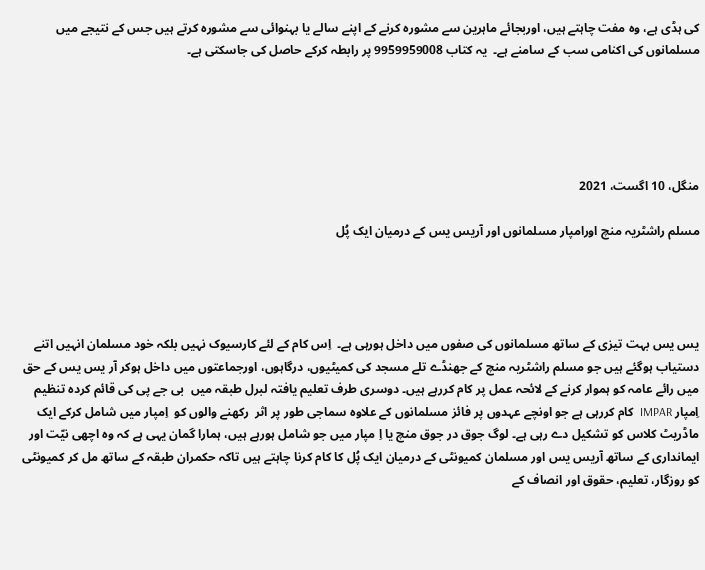کی ہڈی ہے، وہ مفت چاہتے ہیں، اوربجائے ماہرین سے مشورہ کرنے کے اپنے سالے یا بہنوائی سے مشورہ کرتے ہیں جس کے نتیجے میں مسلمانوں کی اکنامی سب کے سامنے ہے۔  یہ کتاب 9959959008 پر رابطہ کرکے حاصل کی جاسکتی ہے۔





منگل، 10 اگست، 2021

مسلم راشٹریہ منچ اورامپار مسلمانوں اور آریس یس کے درمیان ایک پُل




یس یس بہت تیزی کے ساتھ مسلمانوں کی صفوں میں داخل ہورہی ہے۔  اِس کام کے لئے کارسیوک نہیں بلکہ خود مسلمان انہیں اتنے دستیاب ہوگئے ہیں جو مسلم راشٹریہ منچ کے جھنڈے تلے مسجد کی کمیٹیوں، درگاہوں، اورجماعتوں میں داخل ہوکر آر یس یس کے حق میں رائے عامہ کو ہموار کرنے کے لائحہ عمل پر کام کررہے ہیں۔ دوسری طرف تعلیم یافتہ لبرل طبقہ میں  بی جے پی کی قائم کردہ تنظیم اِمپار IMPAR  کام کررہی ہے جو اونچے عہدوں پر فائز مسلمانوں کے علاوہ سماجی طور پر اثر  رکھنے والوں کو  اِمپار میں شامل کرکے ایک ماڈریٹ کلاس کو تشکیل دے رہی ہے۔ لوگ جوق در جوق منچ یا اِ مپار میں جو شامل ہورہے ہیں، ہمارا گمان یہی ہے کہ وہ اچھی نیّت اور ایمانداری کے ساتھ آریس یس اور مسلمان کمیونٹی کے درمیان ایک پُل کا کام کرنا چاہتے ہیں تاکہ حکمران طبقہ کے ساتھ مل کر کمیونٹی کو روزگار، تعلیم، حقوق اور انصاف کے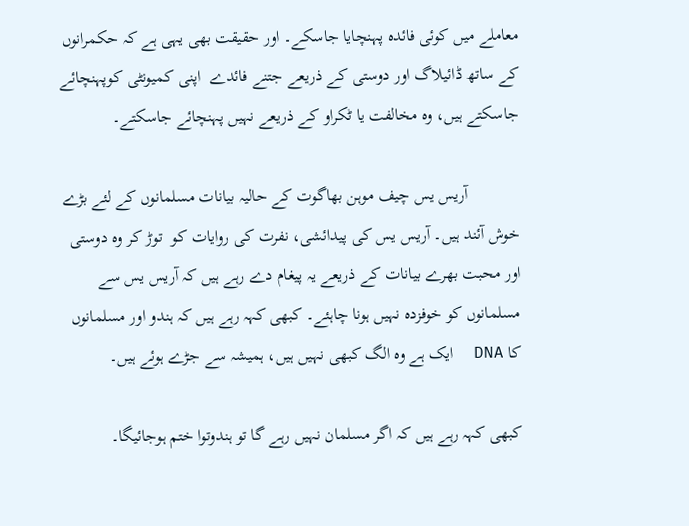معاملے میں کوئی فائدہ پہنچایا جاسکے۔ اور حقیقت بھی یہی ہے کہ حکمرانوں کے ساتھ ڈائیلاگ اور دوستی کے ذریعے جتنے فائدے  اپنی کمیونٹی کوپہنچائے جاسکتے ہیں، وہ مخالفت یا ٹکراو کے ذریعے نہیں پہنچائے جاسکتے۔

            آریس یس چیف موہن بھاگوت کے حالیہ بیانات مسلمانوں کے لئے بڑے خوش آئند ہیں۔ آریس یس کی پیدائشی، نفرت کی روایات کو  توڑ کر وہ دوستی اور محبت بھرے بیانات کے ذریعے یہ پیغام دے رہے ہیں کہ آریس یس سے مسلمانوں کو خوفزدہ نہیں ہونا چاہئے۔ کبھی کہہ رہے ہیں کہ ہندو اور مسلمانوں کا DNA  ایک ہے وہ الگ کبھی نہیں ہیں، ہمیشہ سے جڑے ہوئے ہیں۔

کبھی کہہ رہے ہیں کہ اگر مسلمان نہیں رہے گا تو ہندوتوا ختم ہوجائیگا۔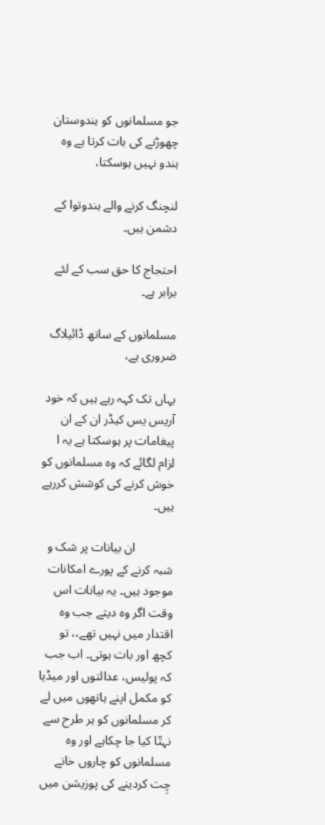جو مسلمانوں کو ہندوستان چھوڑنے کی بات کرتا ہے وہ ہندو نہیں ہوسکتا،

لنچنگ کرنے والے ہندوتوا کے دشمن ہیں۔

احتجاج کا حق سب کے لئے برابر ہے۔

مسلمانوں کے ساتھ ڈائیلاگ ضروری ہے،

یہاں تک کہہ رہے ہیں کہ خود آریس یس کیڈر ان کے ان پیغامات پر ہوسکتا ہے یہ ا لزام لگائے کہ وہ مسلمانوں کو خوش کرنے کی کوشش کررہے ہیں۔

            ان بیانات پر شک و شبہ کرنے کے پورے امکانات موجود ہیں۔ یہ بیانات اس وقت اگر وہ دیتے جب وہ اقتدار میں نہیں تھے،، تو کچھ اور بات ہوتی۔ اب جب کہ پولیس، عدالتوں اور میڈیا کو مکمل اپنے ہاتھوں میں لے کر مسلمانوں کو ہر طرح سے نہتّا کیا جا چکاہے اور وہ مسلمانوں کو چاروں خانے چِت کردینے کی پوزیشن میں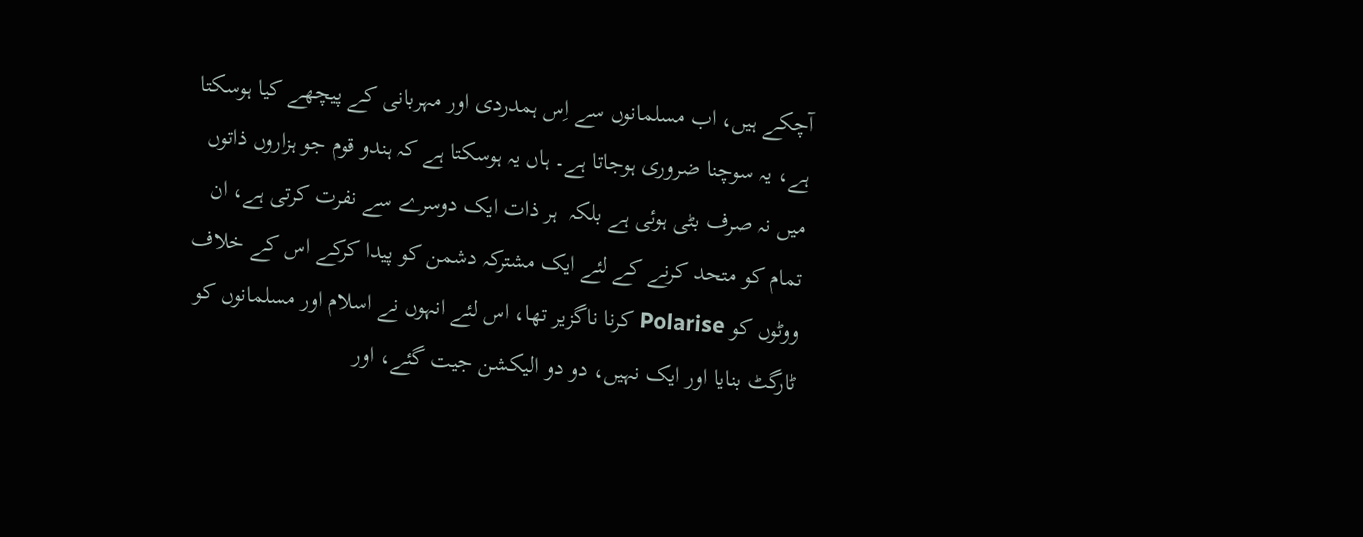آچکے ہیں، اب مسلمانوں سے اِس ہمدردی اور مہربانی کے پیچھے کیا ہوسکتا ہے، یہ سوچنا ضروری ہوجاتا ہے۔ ہاں یہ ہوسکتا ہے کہ ہندو قوم جو ہزاروں ذاتوں میں نہ صرف بٹی ہوئی ہے بلکہ  ہر ذات ایک دوسرے سے نفرت کرتی ہے، ان تمام کو متحد کرنے کے لئے ایک مشترکہ دشمن کو پیدا کرکے اس کے خلاف  ووٹوں کو Polarise کرنا ناگزیر تھا، اس لئے انہوں نے اسلام اور مسلمانوں کو ٹارگٹ بنایا اور ایک نہیں، دو دو الیکشن جیت گئے، اور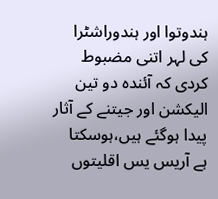ہندوتوا اور ہندوراشٹرا کی لہر اتنی مضبوط کردی کہ آئندہ دو تین الیکشن اور جیتنے کے آثار پیدا ہوگئے ہیں،ہوسکتا ہے آریس یس اقلیتوں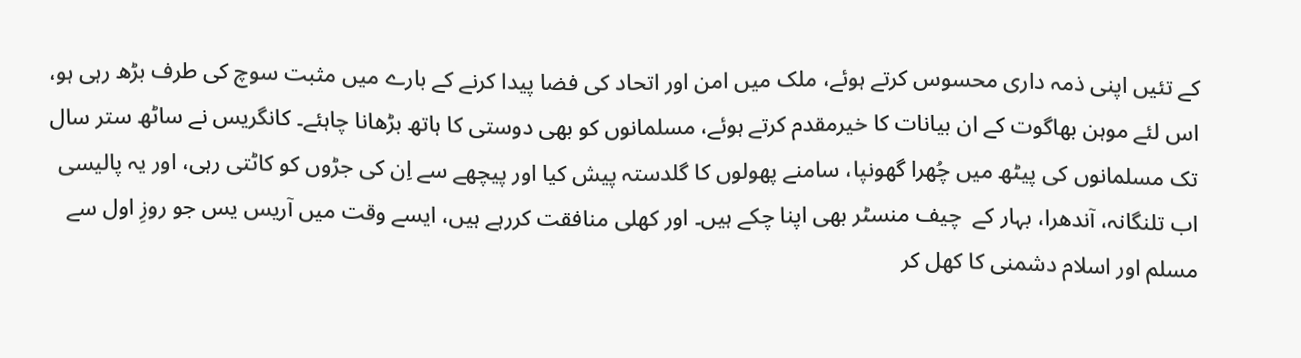کے تئیں اپنی ذمہ داری محسوس کرتے ہوئے، ملک میں امن اور اتحاد کی فضا پیدا کرنے کے بارے میں مثبت سوچ کی طرف بڑھ رہی ہو، اس لئے موہن بھاگوت کے ان بیانات کا خیرمقدم کرتے ہوئے، مسلمانوں کو بھی دوستی کا ہاتھ بڑھانا چاہئے۔ کانگریس نے ساٹھ ستر سال تک مسلمانوں کی پیٹھ میں چُھرا گھونپا، سامنے پھولوں کا گلدستہ پیش کیا اور پیچھے سے اِن کی جڑوں کو کاٹتی رہی، اور یہ پالیسی اب تلنگانہ، آندھرا، بہار کے  چیف منسٹر بھی اپنا چکے ہیں۔ اور کھلی منافقت کررہے ہیں، ایسے وقت میں آریس یس جو روزِ اول سے مسلم اور اسلام دشمنی کا کھل کر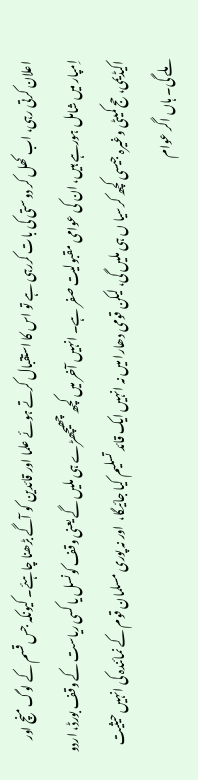اعلان کرتی رہی، اب کھل کر دوستی کی بات کررہی ہے تو اس کا استقبال کرتے ہوئے علما اور قائدین کو آگے بڑھنا چاہئے۔ کیونکہ جس قسم کے لوگ منچ اور اِمپار میں شامل ہورہے ہیں، ان کی عوامی مقبولیت صفر ہے۔ انہیں آخر میں کچھ چھیچھڑے ہی ملیں گے یعنی وقف کونسل یا کسی ریاست کے وقف بورڈ، اردو اکیڈیمی، حج کمیٹی وغیرہ جیسی کچھ کرسیا ں ہی ملیں گی، لیکن قومی دھارا میں نہ انہیں ایک قائد تسلیم کیا جائیگا،  اور نہ پوری مسلمان قوم کے نمائندہ کی انہیں حیثیت ملے گی۔ ہاں اگر عوام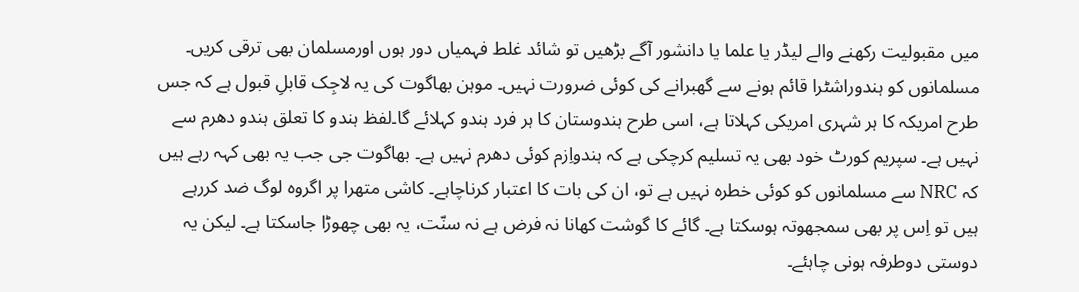میں مقبولیت رکھنے والے لیڈر یا علما یا دانشور آگے بڑھیں تو شائد غلط فہمیاں دور ہوں اورمسلمان بھی ترقی کریں۔        مسلمانوں کو ہندوراشٹرا قائم ہونے سے گھبرانے کی کوئی ضرورت نہیں۔ موہن بھاگوت کی یہ لاجِک قابلِ قبول ہے کہ جس طرح امریکہ کا ہر شہری امریکی کہلاتا ہے، اسی طرح ہندوستان کا ہر فرد ہندو کہلائے گا۔لفظ ہندو کا تعلق ہندو دھرم سے نہیں ہے۔ سپریم کورٹ خود بھی یہ تسلیم کرچکی ہے کہ ہندواِزم کوئی دھرم نہیں ہے۔ بھاگوت جی جب یہ بھی کہہ رہے ہیں کہ NRC سے مسلمانوں کو کوئی خطرہ نہیں ہے تو، ان کی بات کا اعتبار کرناچاہے۔ کاشی متھرا پر اگروہ لوگ ضد کررہے ہیں تو اِس پر بھی سمجھوتہ ہوسکتا ہے۔ گائے کا گوشت کھانا نہ فرض ہے نہ سنّت، یہ بھی چھوڑا جاسکتا ہے۔ لیکن یہ دوستی دوطرفہ ہونی چاہئے۔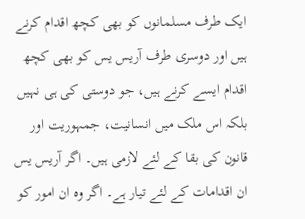ایک طرف مسلمانوں کو بھی کچھ اقدام کرنے ہیں اور دوسری طرف آریس یس کو بھی کچھ اقدام ایسے کرنے ہیں، جو دوستی کی ہی نہیں بلکہ اس ملک میں انسانیت، جمہوریت اور قانون کی بقا کے لئے لازمی ہیں۔ اگر آریس یس ان اقدامات کے لئے تیار ہے۔ اگر وہ ان امور کو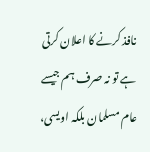نافذ کرنے کا اعلان کرتی ہے تو نہ صرف ہم جیسے عام مسلمان بلکہ اویسی،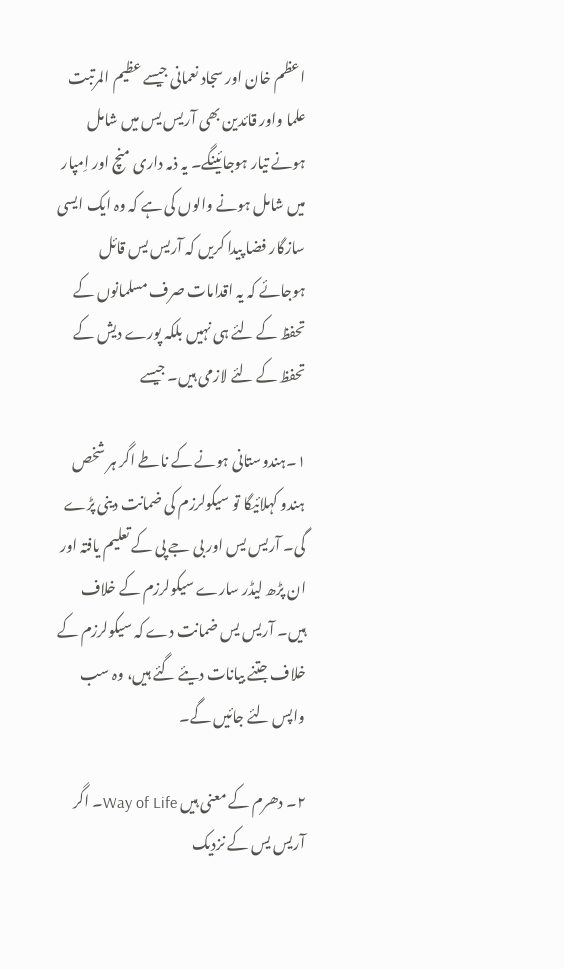اعظم خان اور سجاد نعمانی جیسے عظیم المرتبت علما واور قائدین بھی آریس یس میں شامل ہونے تیار ہوجائینگے۔ یہ ذمہ داری منچ اور اِمپار میں شامل ہونے والوں کی ہے کہ وہ ایک ایسی سازگار فضا پیدا کریں کہ آریس یس قائل ہوجائے کہ یہ اقدامات صرف مسلمانوں کے تحفظ کے لئے ہی نہیں بلکہ پورے دیش کے تحفظ کے لئے لازمی ہیں۔ جیسے

۱۔ہندوستانی ہونے کے ناطے اگر ہر شخص ہندو کہلائیگا تو سیکولرزم کی ضمانت دینی پڑے گی۔ آریس یس اور بی جے پی کے تعلیم یافتہ اور ان پڑھ لیڈر سارے سیکولرزم کے خلاف ہیں۔ آریس یس ضمانت دے کہ سیکولرزم کے خلاف جتنے بیانات دیئے گئے ہیں، وہ سب واپس لئے جائیں گے۔

۲۔ دھرم کے معنی ہیں Way of Life۔ اگر آریس یس کے نزدیک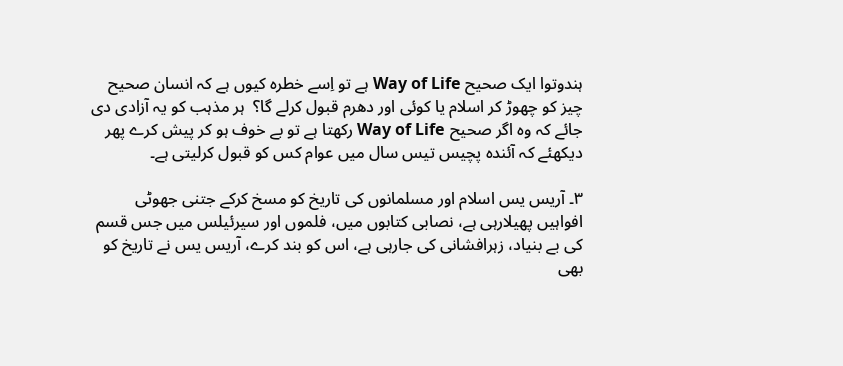ہندوتوا ایک صحیح Way of Life ہے تو اِسے خطرہ کیوں ہے کہ انسان صحیح چیز کو چھوڑ کر اسلام یا کوئی اور دھرم قبول کرلے گا؟  ہر مذہب کو یہ آزادی دی جائے کہ وہ اگر صحیح Way of Life رکھتا ہے تو بے خوف ہو کر پیش کرے پھر دیکھئے کہ آئندہ پچیس تیس سال میں عوام کس کو قبول کرلیتی ہے۔

۳۔ آریس یس اسلام اور مسلمانوں کی تاریخ کو مسخ کرکے جتنی جھوٹی افواہیں پھیلارہی ہے، نصابی کتابوں میں، فلموں اور سیرئیلس میں جس قسم کی بے بنیاد، زہرافشانی کی جارہی ہے، اس کو بند کرے، آریس یس نے تاریخ کو بھی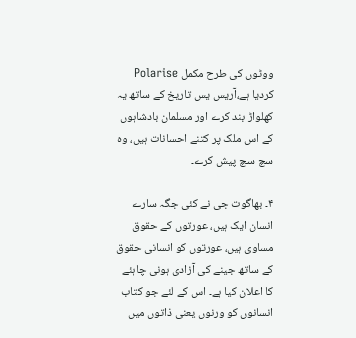ووٹوں کی طرح مکمل Polarise کردیا ہے،آریس یس تاریخ کے ساتھ یہ کھلواڑ بند کرے اور مسلمان بادشاہوں کے اس ملک پر کتنے احسانات ہیں، وہ سچ سچ پیش کرے۔

۴۔ بھاگوت جی نے کئی جگہ سارے انسان ایک ہیں، عورتوں کے حقوق مساوی ہیں، عورتوں کو انسانی حقوق کے ساتھ جینے کی آزادی ہونی چاہئے کا اعلان کیا ہے۔ اس کے لئے جو کتاب انسانوں کو ورنوں یعنی ذاتوں میں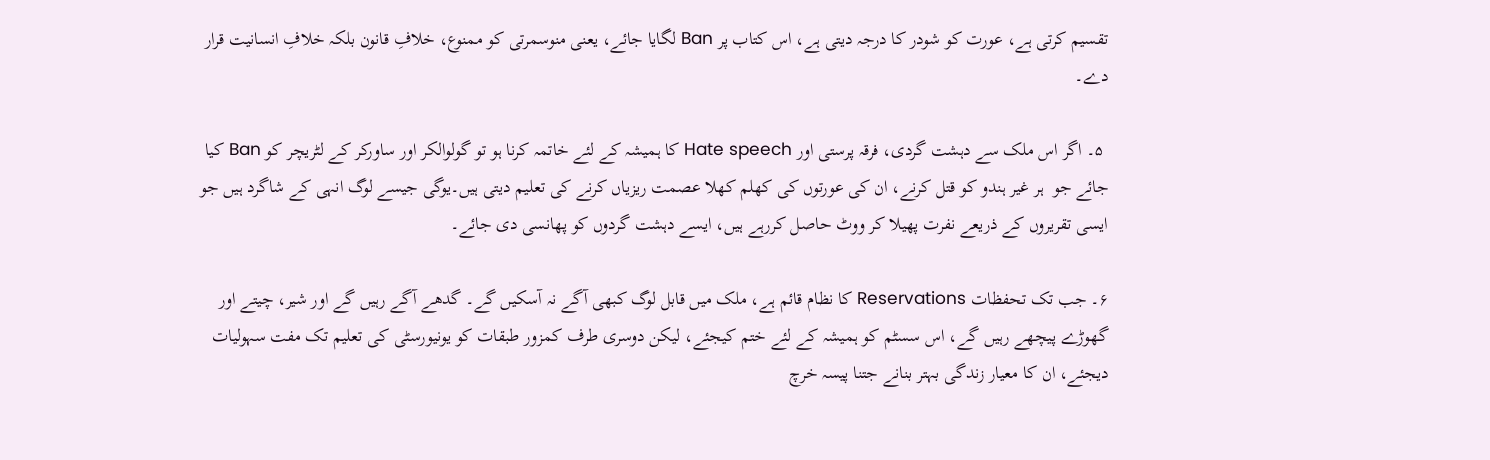تقسیم کرتی ہے، عورت کو شودر کا درجہ دیتی ہے، اس کتاب پر Ban لگایا جائے، یعنی منوسمرتی کو ممنوع، خلافِ قانون بلکہ خلافِ انسانیت قرار دے۔

 ۵۔ اگر اس ملک سے دہشت گردی، فرقہ پرستی اور Hate speech کا ہمیشہ کے لئے خاتمہ کرنا ہو تو گولوالکر اور ساورکر کے لٹریچر کو Ban کیا جائے جو  ہر غیر ہندو کو قتل کرنے، ان کی عورتوں کی کھلم کھلا عصمت ریزیاں کرنے کی تعلیم دیتی ہیں۔یوگی جیسے لوگ انہی کے شاگرد ہیں جو ایسی تقریروں کے ذریعے نفرت پھیلا کر ووٹ حاصل کررہے ہیں، ایسے دہشت گردوں کو پھانسی دی جائے۔

۶۔ جب تک تحفظات Reservations کا نظام قائم ہے، ملک میں قابل لوگ کبھی آگے نہ آسکیں گے۔ گدھے آگے رہیں گے اور شیر، چیتے اور گھوڑے پیچھے رہیں گے، اس سسٹم کو ہمیشہ کے لئے ختم کیجئے، لیکن دوسری طرف کمزور طبقات کو یونیورسٹی کی تعلیم تک مفت سہولیات دیجئے، ان کا معیار زندگی بہتر بنانے جتنا پیسہ خرچ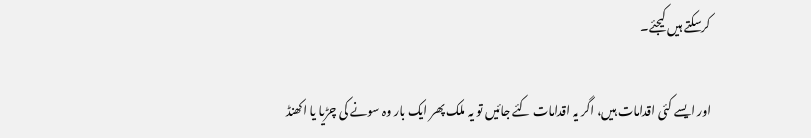کرسکتے ہیں کیجئے۔

اور ایسے کئی اقدامات ہیں، اگر یہ اقدامات کئے جائیں تو یہ ملک پھر ایک بار وہ سونے کی چڑیا یا اکھنڈ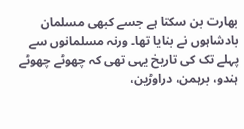بھارت بن سکتا ہے جسے کبھی مسلمان بادشاہوں نے بنایا تھا۔ ورنہ مسلمانوں سے پہلے تک کی تاریخ یہی تھی کہ چھوٹے چھوٹے ہندو، برہمن، دراوڑین،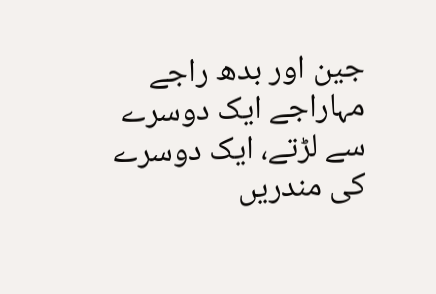جین اور بدھ راجے مہاراجے ایک دوسرے سے لڑتے، ایک دوسرے کی مندریں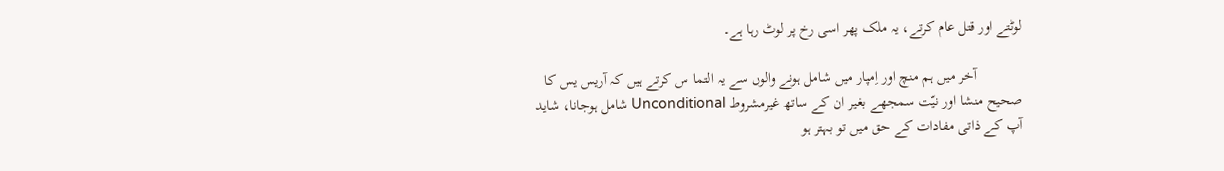لوٹتے اور قتل عام کرتے، یہ ملک پھر اسی رخ پر لوٹ رہا ہے۔

            آخر میں ہم منچ اور اِمپار میں شامل ہونے والوں سے یہ التما س کرتے ہیں کہ آریس یس کا صحیح منشا اور نیّت سمجھے بغیر ان کے ساتھ غیرمشروط Unconditional شامل ہوجانا، شاید آپ کے ذاتی مفادات کے حق میں تو بہتر ہو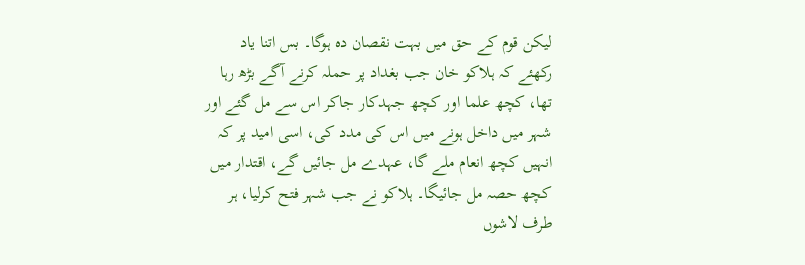لیکن قوم کے حق میں بہت نقصان دہ ہوگا۔ بس اتنا یاد رکھئے کہ ہلاکو خان جب بغداد پر حملہ کرنے آگے بڑھ رہا تھا، کچھ علما اور کچھ جہدکار جاکر اس سے مل گئے اور شہر میں داخل ہونے میں اس کی مدد کی، اسی امید پر کہ انہیں کچھ انعام ملے گا، عہدے مل جائیں گے، اقتدار میں کچھ حصہ مل جائیگا۔ ہلاکو نے جب شہر فتح کرلیا، ہر طرف لاشوں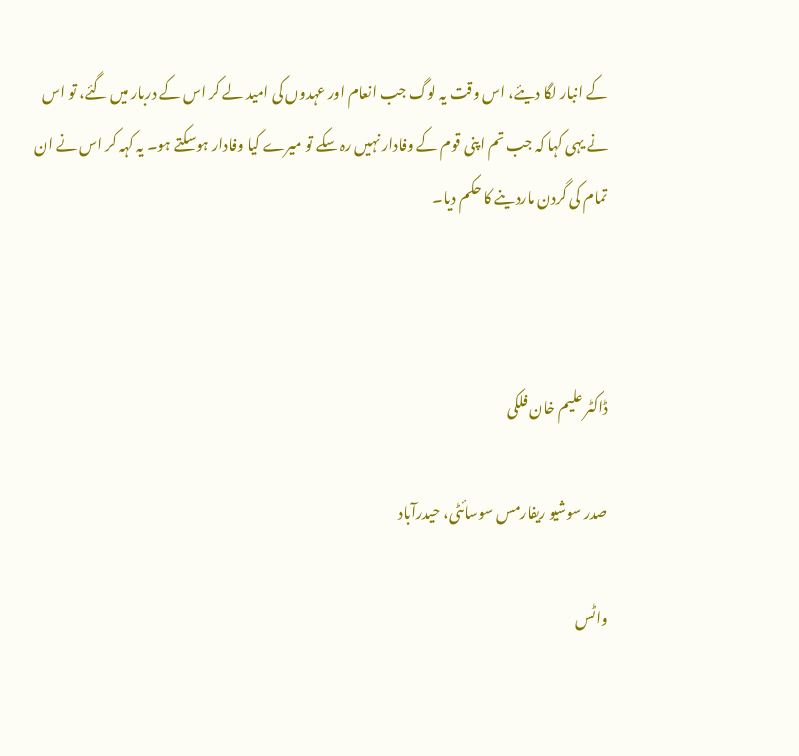کے انبار لگا دیئے، اس وقت یہ لوگ جب انعام اور عہدوں کی امید لے کر اس کے دربار میں گئے، تو اس نے یہی کہا کہ جب تم اپنی قوم کے وفادار نہیں رہ سکے تو میرے کیا وفادار ہوسکتے ہو۔ یہ کہہ کر اس نے ان تمام کی گردن ماردینے کا حکم دیا۔



ڈاکٹر علیم خان فلکی

صدر سوشیو ریفارمس سوسائٹی، حیدرآباد

واٹس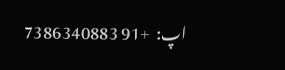اپ:  +91 7386340883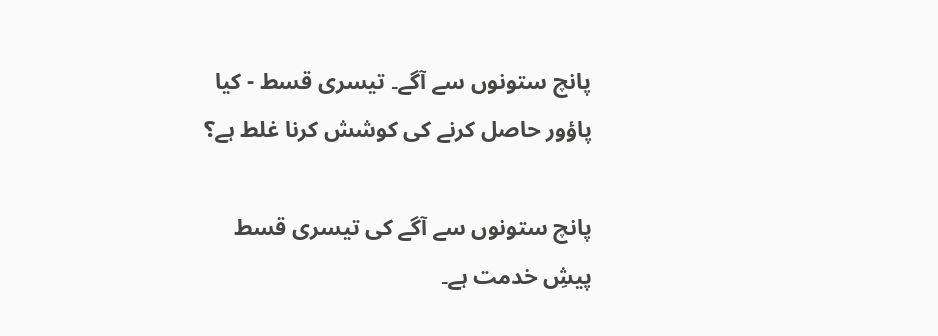پانچ ستونوں سے آگے۔ تیسری قسط - کیا پاؤور حاصل کرنے کی کوشش کرنا غلط ہے؟

پانچ ستونوں سے آگے کی تیسری قسط پیشِ خدمت ہے۔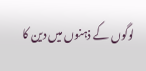لوگوں کے ذہنوں میں دین کا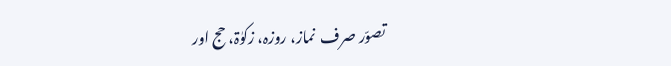تصوّر صرف  نماز، روزہ، زکوٰۃ، حج اور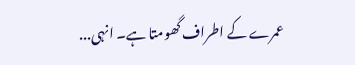عمرے کے اطراف گھومتا ہے۔ انہی...